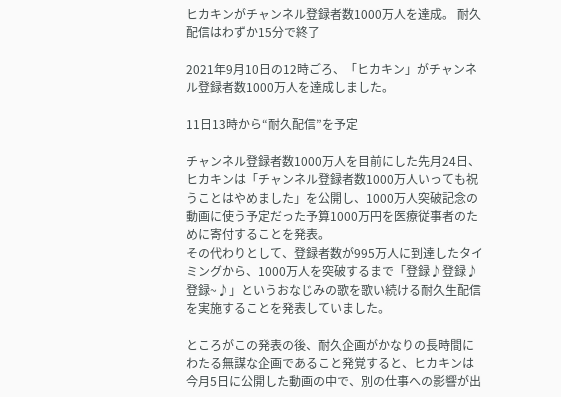ヒカキンがチャンネル登録者数1000万人を達成。 耐久配信はわずか15分で終了

2021年9月10日の12時ごろ、「ヒカキン」がチャンネル登録者数1000万人を達成しました。

11日13時から“耐久配信”を予定

チャンネル登録者数1000万人を目前にした先月24日、ヒカキンは「チャンネル登録者数1000万人いっても祝うことはやめました」を公開し、1000万人突破記念の動画に使う予定だった予算1000万円を医療従事者のために寄付することを発表。
その代わりとして、登録者数が995万人に到達したタイミングから、1000万人を突破するまで「登録♪登録♪登録~♪」というおなじみの歌を歌い続ける耐久生配信を実施することを発表していました。

ところがこの発表の後、耐久企画がかなりの長時間にわたる無謀な企画であること発覚すると、ヒカキンは今月5日に公開した動画の中で、別の仕事への影響が出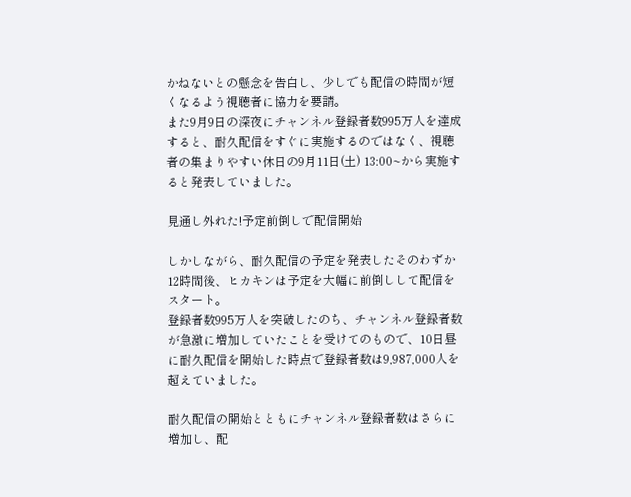かねないとの懸念を告白し、少しでも配信の時間が短くなるよう視聴者に協力を要請。
また9月9日の深夜にチャンネル登録者数995万人を達成すると、耐久配信をすぐに実施するのではなく、視聴者の集まりやすい休日の9月11日(土) 13:00~から実施すると発表していました。

見通し外れた!予定前倒しで配信開始

しかしながら、耐久配信の予定を発表したそのわずか12時間後、ヒカキンは予定を大幅に前倒しして配信をスタート。
登録者数995万人を突破したのち、チャンネル登録者数が急激に増加していたことを受けてのもので、10日昼に耐久配信を開始した時点で登録者数は9,987,000人を超えていました。

耐久配信の開始とともにチャンネル登録者数はさらに増加し、配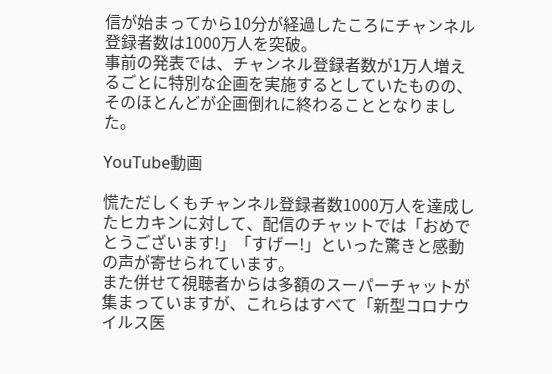信が始まってから10分が経過したころにチャンネル登録者数は1000万人を突破。
事前の発表では、チャンネル登録者数が1万人増えるごとに特別な企画を実施するとしていたものの、そのほとんどが企画倒れに終わることとなりました。

YouTube動画

慌ただしくもチャンネル登録者数1000万人を達成したヒカキンに対して、配信のチャットでは「おめでとうございます!」「すげー!」といった驚きと感動の声が寄せられています。
また併せて視聴者からは多額のスーパーチャットが集まっていますが、これらはすべて「新型コロナウイルス医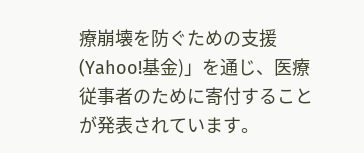療崩壊を防ぐための支援(Yahoo!基金)」を通じ、医療従事者のために寄付することが発表されています。